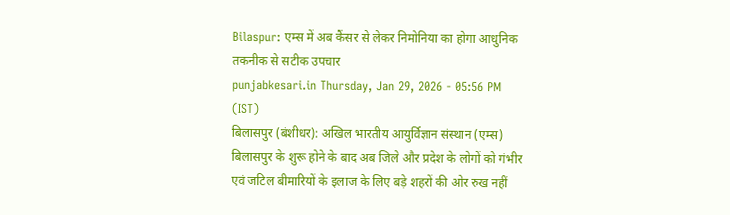Bilaspur: एम्स में अब कैंसर से लेकर निमोनिया का होगा आधुनिक तकनीक से सटीक उपचार
punjabkesari.in Thursday, Jan 29, 2026 - 05:56 PM (IST)
बिलासपुर (बंशीधर): अखिल भारतीय आयुर्विज्ञान संस्थान (एम्स) बिलासपुर के शुरू होने के बाद अब जिले और प्रदेश के लोगों को गंभीर एवं जटिल बीमारियों के इलाज के लिए बड़े शहरों की ओर रुख नहीं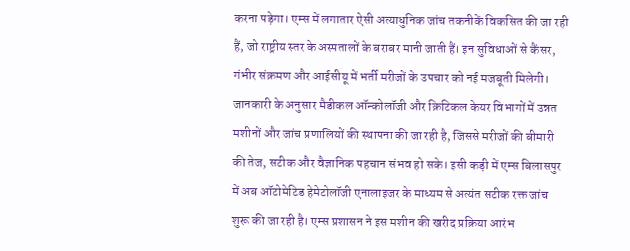करना पड़ेगा। एम्स में लगातार ऐसी अत्याधुनिक जांच तकनीकें विकसित की जा रही हैं, जो राष्ट्रीय स्तर के अस्पतालों के बराबर मानी जाती हैं। इन सुविधाओं से कैंसर, गंभीर संक्रमण और आईसीयू में भर्ती मरीजों के उपचार को नई मजबूती मिलेगी।
जानकारी के अनुसार मैडीकल ऑन्कोलॉजी और क्रिटिकल केयर विभागों में उन्नत मशीनों और जांच प्रणालियों की स्थापना की जा रही है, जिससे मरीजों की बीमारी की तेज, सटीक और वैज्ञानिक पहचान संभव हो सके। इसी कड़ी में एम्स बिलासपुर में अब ऑटोमेटिड हेमेटोलॉजी एनालाइजर के माध्यम से अत्यंत सटीक रक्त जांच शुरू की जा रही है। एम्स प्रशासन ने इस मशीन की खरीद प्रक्रिया आरंभ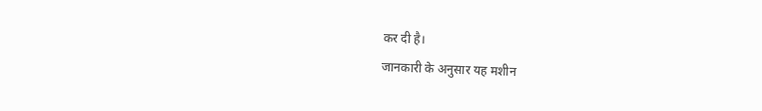कर दी है।
जानकारी के अनुसार यह मशीन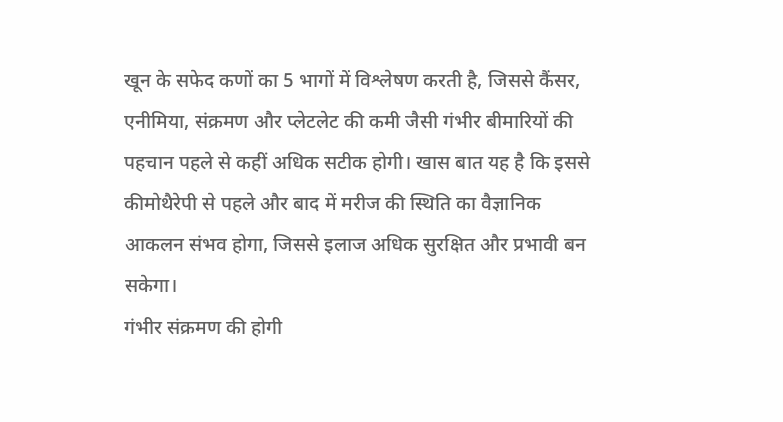खून के सफेद कणों का 5 भागों में विश्लेषण करती है, जिससे कैंसर, एनीमिया, संक्रमण और प्लेटलेट की कमी जैसी गंभीर बीमारियों की पहचान पहले से कहीं अधिक सटीक होगी। खास बात यह है कि इससे कीमोथैरेपी से पहले और बाद में मरीज की स्थिति का वैज्ञानिक आकलन संभव होगा, जिससे इलाज अधिक सुरक्षित और प्रभावी बन सकेगा।
गंभीर संक्रमण की होगी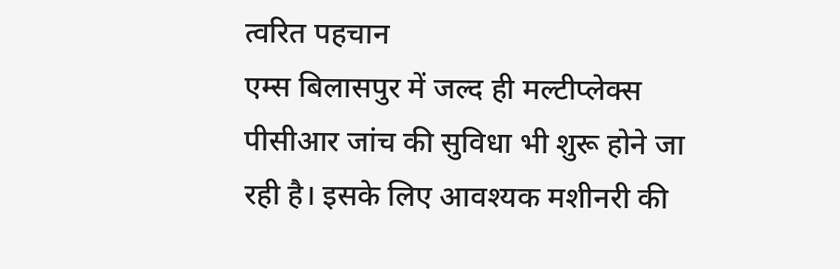त्वरित पहचान
एम्स बिलासपुर में जल्द ही मल्टीप्लेक्स पीसीआर जांच की सुविधा भी शुरू होने जा रही है। इसके लिए आवश्यक मशीनरी की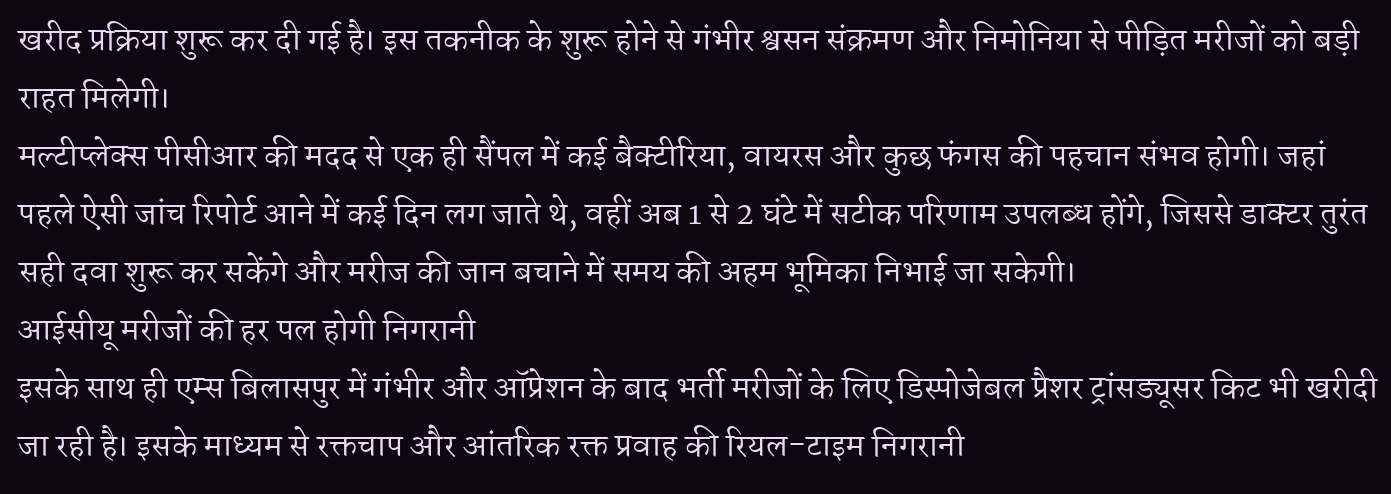खरीद प्रक्रिया शुरू कर दी गई है। इस तकनीक के शुरू होने से गंभीर श्वसन संक्रमण और निमोनिया से पीड़ित मरीजों को बड़ी राहत मिलेगी।
मल्टीप्लेक्स पीसीआर की मदद से एक ही सैंपल में कई बैक्टीरिया, वायरस और कुछ फंगस की पहचान संभव होगी। जहां पहले ऐसी जांच रिपोर्ट आने में कई दिन लग जाते थे, वहीं अब 1 से 2 घंटे में सटीक परिणाम उपलब्ध होंगे, जिससे डाक्टर तुरंत सही दवा शुरू कर सकेंगे और मरीज की जान बचाने में समय की अहम भूमिका निभाई जा सकेगी।
आईसीयू मरीजों की हर पल होगी निगरानी
इसके साथ ही एम्स बिलासपुर में गंभीर और ऑप्रेशन के बाद भर्ती मरीजों के लिए डिस्पोजेबल प्रैशर ट्रांसड्यूसर किट भी खरीदी जा रही है। इसके माध्यम से रक्तचाप और आंतरिक रक्त प्रवाह की रियल-टाइम निगरानी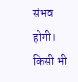संभव होगी। किसी भी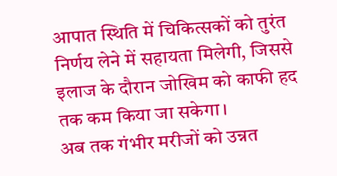आपात स्थिति में चिकित्सकों को तुरंत निर्णय लेने में सहायता मिलेगी, जिससे इलाज के दौरान जोखिम को काफी हद तक कम किया जा सकेगा।
अब तक गंभीर मरीजों को उन्नत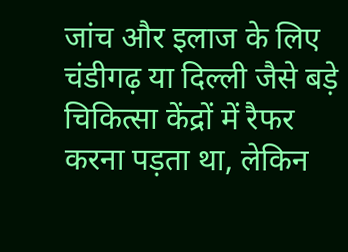जांच और इलाज के लिए चंडीगढ़ या दिल्ली जैसे बड़े चिकित्सा केंद्रों में रैफर करना पड़ता था, लेकिन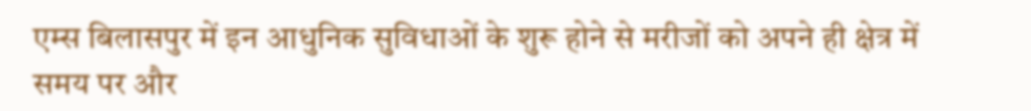एम्स बिलासपुर में इन आधुनिक सुविधाओं के शुरू होने से मरीजों को अपने ही क्षेत्र में समय पर और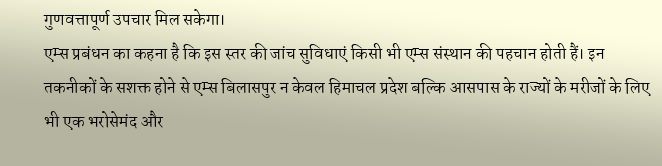गुणवत्तापूर्ण उपचार मिल सकेगा।
एम्स प्रबंधन का कहना है कि इस स्तर की जांच सुविधाएं किसी भी एम्स संस्थान की पहचान होती हैं। इन तकनीकों के सशक्त होने से एम्स बिलासपुर न केवल हिमाचल प्रदेश बल्कि आसपास के राज्यों के मरीजों के लिए भी एक भरोसेमंद और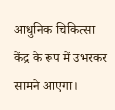आधुनिक चिकित्सा केंद्र के रूप में उभरकर सामने आएगा।